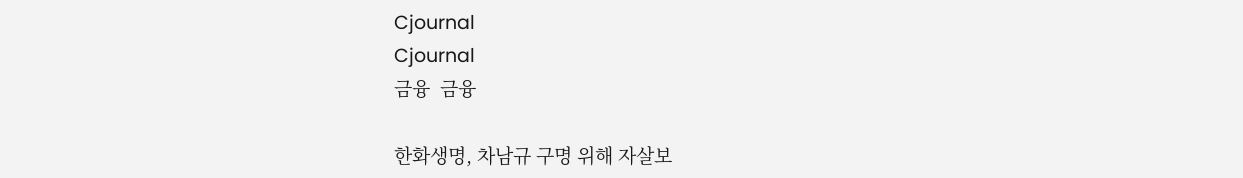Cjournal
Cjournal
금융  금융

한화생명, 차남규 구명 위해 자살보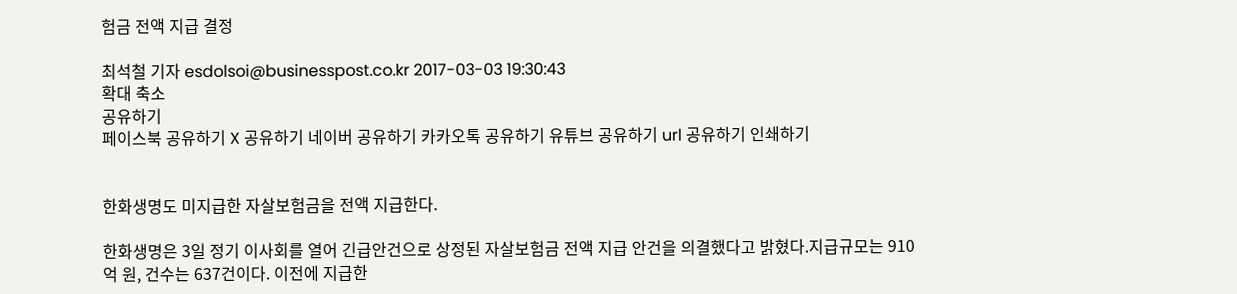험금 전액 지급 결정

최석철 기자 esdolsoi@businesspost.co.kr 2017-03-03 19:30:43
확대 축소
공유하기
페이스북 공유하기 X 공유하기 네이버 공유하기 카카오톡 공유하기 유튜브 공유하기 url 공유하기 인쇄하기


한화생명도 미지급한 자살보험금을 전액 지급한다.

한화생명은 3일 정기 이사회를 열어 긴급안건으로 상정된 자살보험금 전액 지급 안건을 의결했다고 밝혔다.지급규모는 910억 원, 건수는 637건이다. 이전에 지급한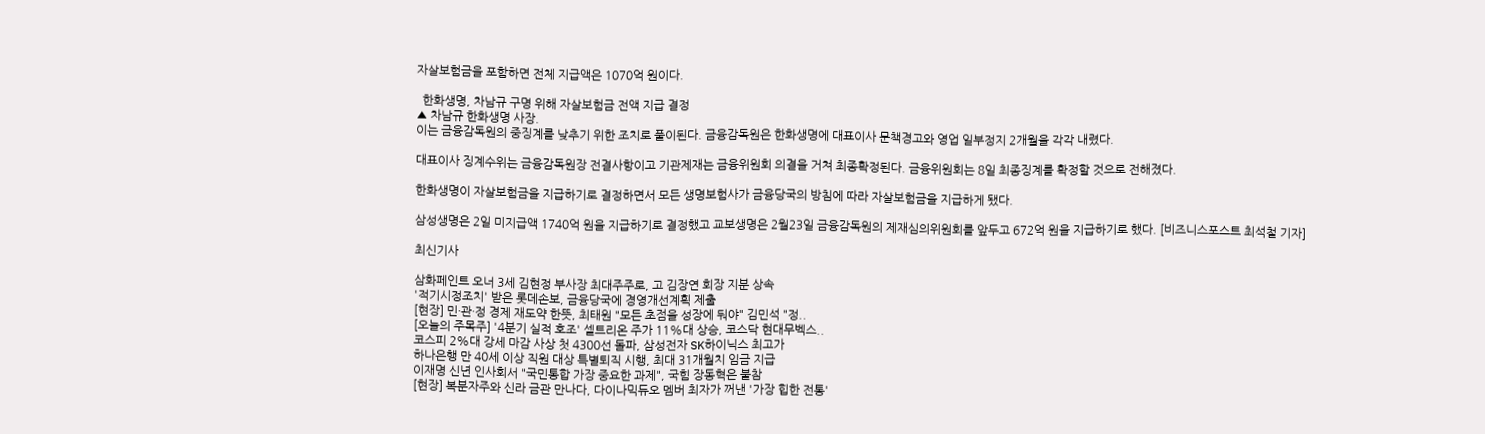자살보험금을 포함하면 전체 지급액은 1070억 원이다.

  한화생명, 차남규 구명 위해 자살보험금 전액 지급 결정
▲ 차남규 한화생명 사장.
이는 금융감독원의 중징계를 낮추기 위한 조치로 풀이된다. 금융감독원은 한화생명에 대표이사 문책경고와 영업 일부정지 2개월을 각각 내렸다.

대표이사 징계수위는 금융감독원장 전결사항이고 기관제재는 금융위원회 의결을 거쳐 최종확정된다. 금융위원회는 8일 최종징계를 확정할 것으로 전해졌다.

한화생명이 자살보험금을 지급하기로 결정하면서 모든 생명보험사가 금융당국의 방침에 따라 자살보험금을 지급하게 됐다.

삼성생명은 2일 미지급액 1740억 원을 지급하기로 결정했고 교보생명은 2월23일 금융감독원의 제재심의위원회를 앞두고 672억 원을 지급하기로 했다. [비즈니스포스트 최석철 기자]

최신기사

삼화페인트 오너 3세 김현정 부사장 최대주주로, 고 김장연 회장 지분 상속
'적기시정조치' 받은 롯데손보, 금융당국에 경영개선계획 제출
[현장] 민·관·정 경제 재도약 한뜻, 최태원 "모든 초점을 성장에 둬야" 김민석 "정..
[오늘의 주목주] '4분기 실적 호조' 셀트리온 주가 11%대 상승, 코스닥 현대무벡스..
코스피 2%대 강세 마감 사상 첫 4300선 돌파, 삼성전자 SK하이닉스 최고가
하나은행 만 40세 이상 직원 대상 특별퇴직 시행, 최대 31개월치 임금 지급
이재명 신년 인사회서 "국민통합 가장 중요한 과제", 국힘 장동혁은 불참
[현장] 복분자주와 신라 금관 만나다, 다이나믹듀오 멤버 최자가 꺼낸 '가장 힙한 전통'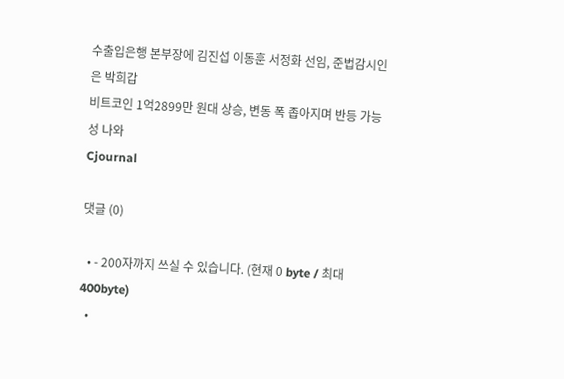수출입은행 본부장에 김진섭 이동훈 서정화 선임, 준법감시인은 박희갑
비트코인 1억2899만 원대 상승, 변동 폭 좁아지며 반등 가능성 나와
Cjournal

댓글 (0)

  • - 200자까지 쓰실 수 있습니다. (현재 0 byte / 최대 400byte)
  •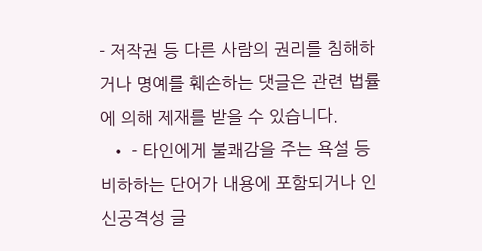- 저작권 등 다른 사람의 권리를 침해하거나 명예를 훼손하는 댓글은 관련 법률에 의해 제재를 받을 수 있습니다.
  • - 타인에게 불쾌감을 주는 욕설 등 비하하는 단어가 내용에 포함되거나 인신공격성 글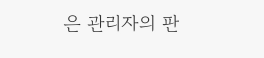은 관리자의 판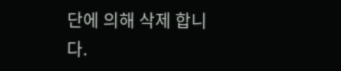단에 의해 삭제 합니다.